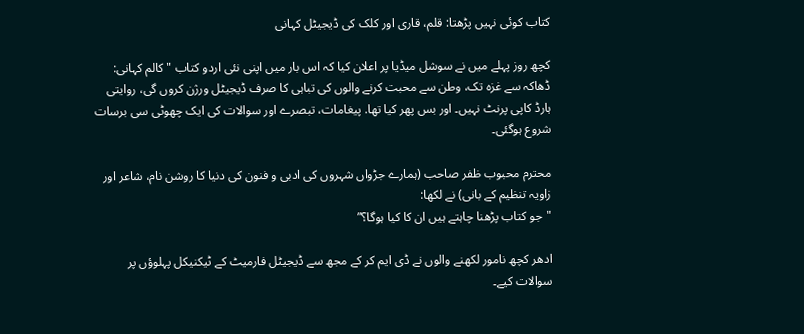کتاب کوئی نہیں پڑھتا: قلم، قاری اور کلک کی ڈیجیٹل کہانی

کچھ روز پہلے میں نے سوشل میڈیا پر اعلان کیا کہ اس بار میں اپنی نئی اردو کتاب "کالم کہانی: ڈھاکہ سے غزہ تک، وطن سے محبت کرنے والوں کی تباہی کا صرف ڈیجیٹل ورژن کروں گی، روایتی ہارڈ کاپی پرنٹ نہیں۔ اور بس پھر کیا تھا. پیغامات، تبصرے اور سوالات کی ایک چھوٹی سی برسات شروع ہوگئی۔

محترم محبوب ظفر صاحب (ہمارے جڑواں شہروں کی ادبی و فنون کی دنیا کا روشن نام، شاعر اور زاویہ تنظیم کے بانی) نے لکھا:
"جو کتاب پڑھنا چاہتے ہیں ان کا کیا ہوگا؟”

ادھر کچھ نامور لکھنے والوں نے ڈی ایم کر کے مجھ سے ڈیجیٹل فارمیٹ کے ٹیکنیکل پہلوؤں پر سوالات کیے۔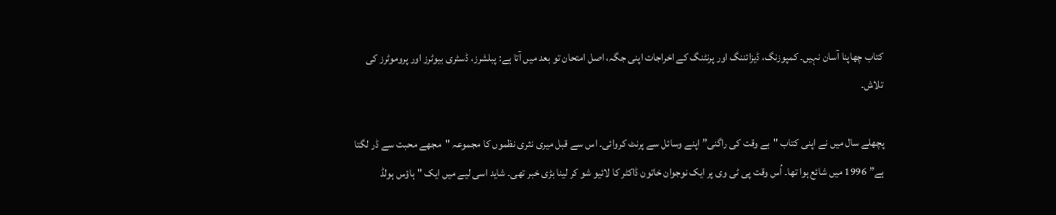کتاب چھاپنا آسان نہیں۔ کمپوزنگ، ڈیزائننگ اور پرنٹنگ کے اخراجات اپنی جگہ، اصل امتحان تو بعد میں آتا ہے: پبلشرز، ڈسٹری بیوٹرز اور پروموٹرز کی تلاش۔

پچھلے سال میں نے اپنی کتاب "بے وقت کی راگنی” اپنے وسائل سے پرنٹ کروائی۔ اس سے قبل میری نثری نظموں کا مجموعہ "مجھے محبت سے ڈر لگتا ہے” 1996 میں شائع ہوا تھا۔ اُس وقت پی ٹی وی پر ایک نوجوان خاتون ڈاکٹر کا لائیو شو کر لینا بڑی خبر تھی۔ شاید اسی لیے میں ایک "ہاؤس ہولڈ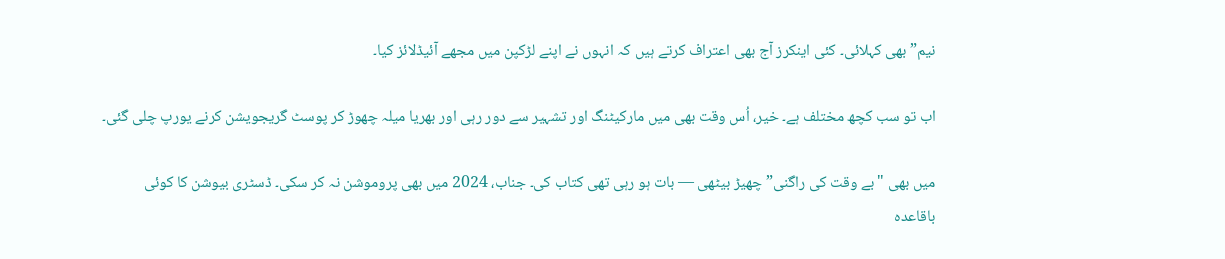نیم” بھی کہلائی۔ کئی اینکرز آج بھی اعتراف کرتے ہیں کہ انہوں نے اپنے لڑکپن میں مجھے آئیڈلائز کیا۔

اب تو سب کچھ مختلف ہے۔ خیر، اُس وقت بھی میں مارکیٹنگ اور تشہیر سے دور رہی اور بھریا میلہ چھوڑ کر پوسٹ گریجویشن کرنے یورپ چلی گئی۔

میں بھی "بے وقت کی راگنی” چھیڑ بیٹھی — بات ہو رہی تھی کتاب کی۔ جناب، 2024 میں بھی پروموشن نہ کر سکی۔ ڈسٹری بیوشن کا کوئی باقاعدہ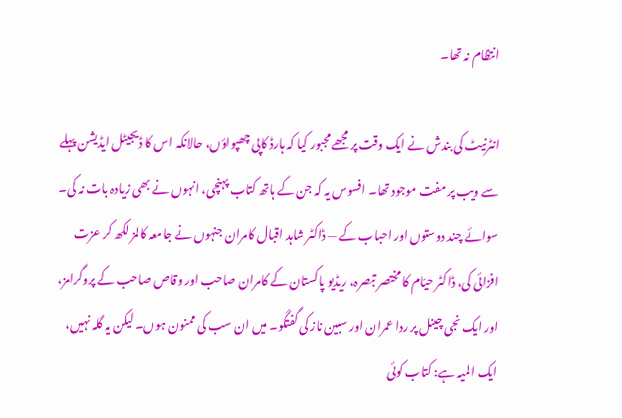انتظام نہ تھا۔

انٹرنیٹ کی بندش نے ایک وقت پر مجھے مجبور کیا کہ ہارڈ کاپی چھپواؤں، حالانکہ اس کا ڈیجیٹل ایڈیشن پہلے سے ویب پر مفت موجود تھا۔ افسوس یہ کہ جن کے ہاتھ کتاب پہنچی، انہوں نے بھی زیادہ بات نہ کی۔ سوائے چند دوستوں اور احباب کے — ڈاکٹر شاہد اقبال کامران جنہوں نے جامعہ کالمز لکھ کر عزت افزائی کی، ڈاکٹر حیّام کا مختصر تبصرہ، ریڈیو پاکستان کے کامران صاحب اور وقاص صاحب کے پروگرامز، اور ایک نجی چینل پر ردا عمران اور سبین ناز کی گفتگو۔ میں ان سب کی ممنون ہوں۔ لیکن یہ گلہ نہیں، ایک المیہ ہے: کتاب کوئی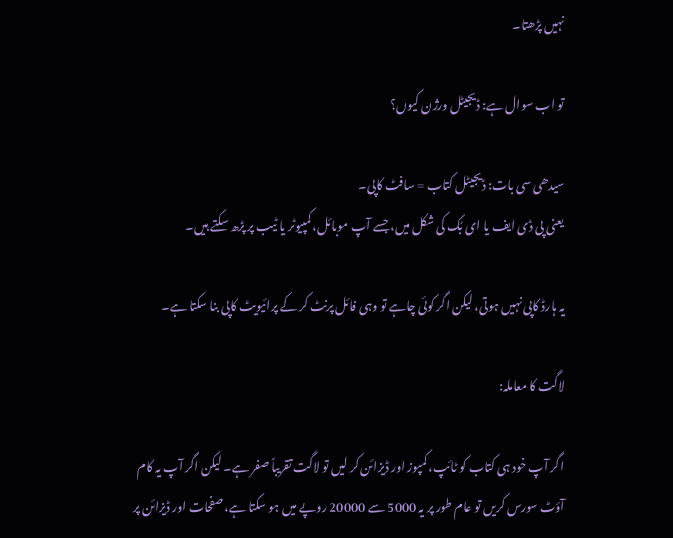نہیں پڑھتا۔

تو اب سوال ہے: ڈیجیٹل ورژن کیوں؟

سیدھی سی بات: ڈیجیٹل کتاب = سافٹ کاپی۔
یعنی پی ڈی ایف یا ای بُک کی شکل میں، جسے آپ موبائل، کمپیوٹر یا ٹیب پر پڑھ سکتے ہیں۔

یہ ہارڈ کاپی نہیں ہوتی، لیکن اگر کوئی چاہے تو وہی فائل پرنٹ کر کے پرائیویٹ کاپی بنا سکتا ہے۔

لاگت کا معاملہ:

اگر آپ خود ہی کتاب کو ٹائپ، کمپوز اور ڈیزائن کر لیں تو لاگت تقریباً صفر ہے۔ لیکن اگر آپ یہ کام آؤٹ سورس کریں تو عام طور پر یہ 5000 سے 20000 روپے میں ہو سکتا ہے، صفحات اور ڈیزائن پر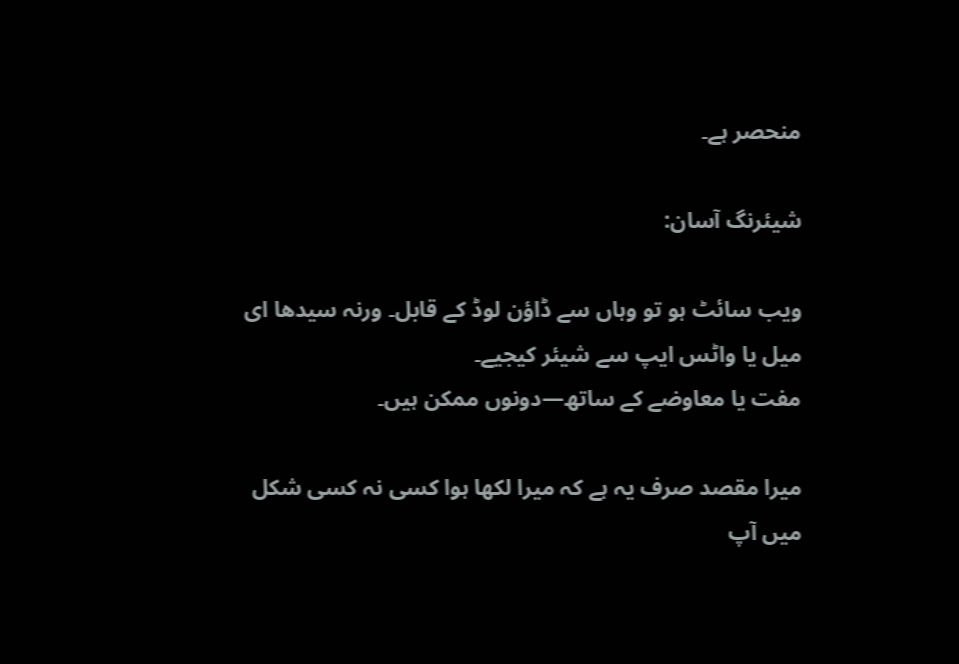منحصر ہے۔

شیئرنگ آسان:

ویب سائٹ ہو تو وہاں سے ڈاؤن لوڈ کے قابل۔ ورنہ سیدھا ای میل یا واٹس ایپ سے شیئر کیجیے۔
مفت یا معاوضے کے ساتھ—دونوں ممکن ہیں۔

میرا مقصد صرف یہ ہے کہ میرا لکھا ہوا کسی نہ کسی شکل میں آپ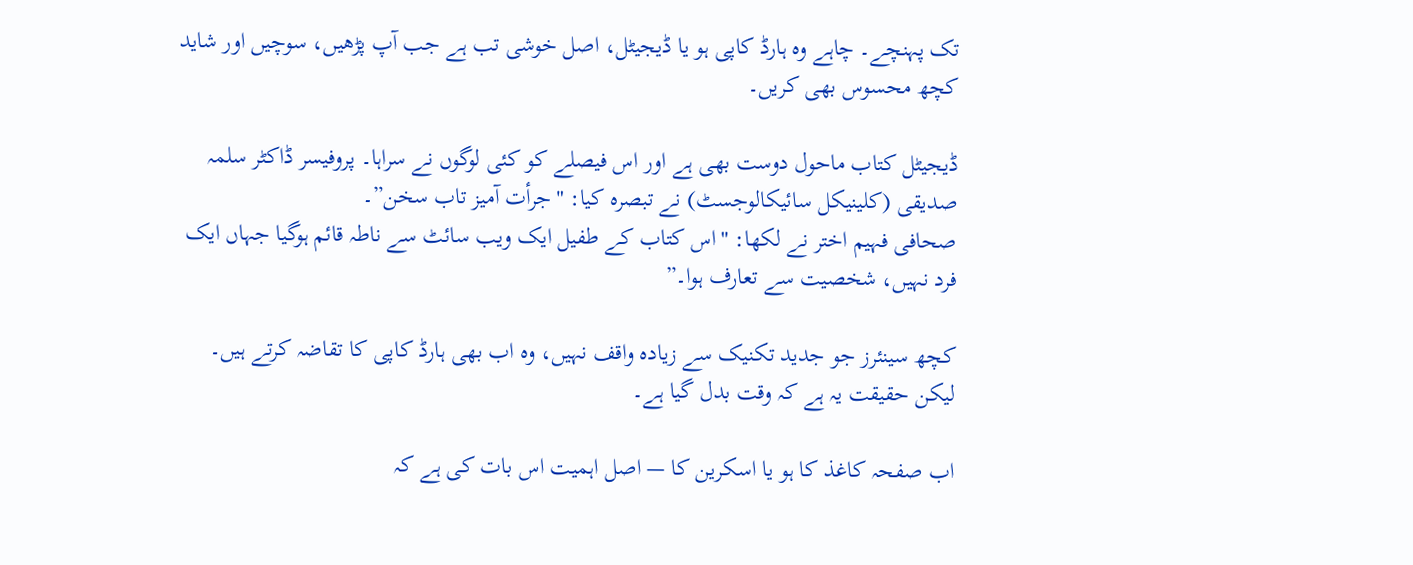تک پہنچے۔ چاہے وہ ہارڈ کاپی ہو یا ڈیجیٹل، اصل خوشی تب ہے جب آپ پڑھیں، سوچیں اور شاید کچھ محسوس بھی کریں۔

ڈیجیٹل کتاب ماحول دوست بھی ہے اور اس فیصلے کو کئی لوگوں نے سراہا۔ پروفیسر ڈاکٹر سلمہ صدیقی (کلینیکل سائیکالوجسٹ) نے تبصرہ کیا: "جرأت آمیز تاب سخن”۔
صحافی فہیم اختر نے لکھا: "اس کتاب کے طفیل ایک ویب سائٹ سے ناطہ قائم ہوگیا جہاں ایک فرد نہیں، شخصیت سے تعارف ہوا۔”

کچھ سینئرز جو جدید تکنیک سے زیادہ واقف نہیں، وہ اب بھی ہارڈ کاپی کا تقاضہ کرتے ہیں۔ لیکن حقیقت یہ ہے کہ وقت بدل گیا ہے۔

اب صفحہ کاغذ کا ہو یا اسکرین کا — اصل اہمیت اس بات کی ہے کہ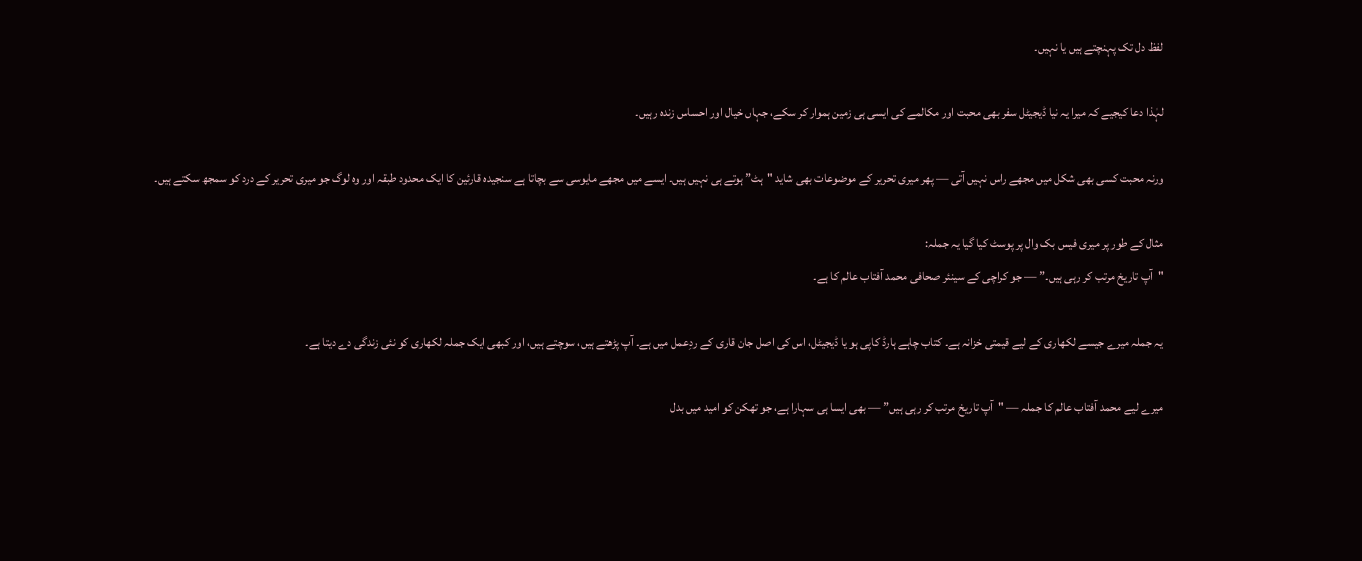لفظ دل تک پہنچتے ہیں یا نہیں۔

لہٰذا دعا کیجیے کہ میرا یہ نیا ڈیجیٹل سفر بھی محبت اور مکالمے کی ایسی ہی زمین ہموار کر سکے، جہاں خیال اور احساس زندہ رہیں۔

ورنہ محبت کسی بھی شکل میں مجھے راس نہیں آتی — پھر میری تحریر کے موضوعات بھی شاید "ہٹ” ہوتے ہی نہیں ہیں۔ ایسے میں مجھے مایوسی سے بچاتا ہے سنجیدہ قارئین کا ایک محدود طبقہ اور وہ لوگ جو میری تحریر کے درد کو سمجھ سکتے ہیں۔

مثال کے طور پر میری فیس بک وال پر پوسٹ کیا گیا یہ جملہ:
"آپ تاریخ مرتب کر رہی ہیں۔” — جو کراچی کے سینئر صحافی محمد آفتاب عالم کا ہے۔

یہ جملہ میرے جیسے لکھاری کے لیے قیمتی خزانہ ہے۔ کتاب چاہے ہارڈ کاپی ہو یا ڈیجیٹل، اس کی اصل جان قاری کے ردِعمل میں ہے۔ آپ پڑھتے ہیں، سوچتے ہیں، اور کبھی ایک جملہ لکھاری کو نئی زندگی دے دیتا ہے۔

میرے لیے محمد آفتاب عالم کا جملہ — "آپ تاریخ مرتب کر رہی ہیں” — بھی ایسا ہی سہارا ہے، جو تھکن کو امید میں بدل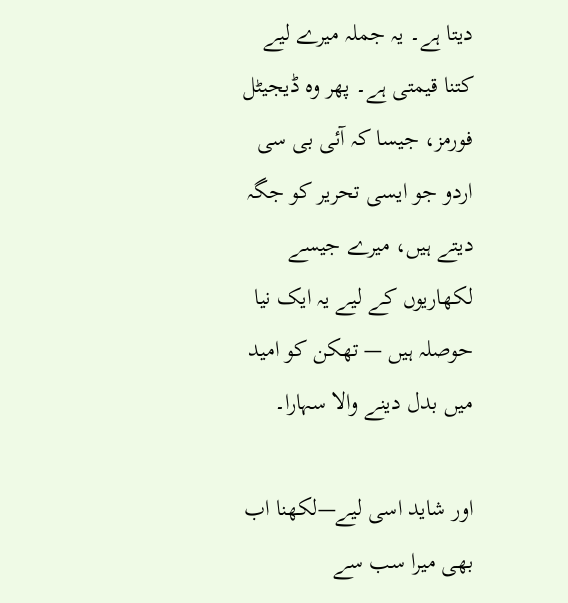دیتا ہے۔ یہ جملہ میرے لیے کتنا قیمتی ہے۔ پھر وہ ڈیجیٹل فورمز، جیسا کہ آئی بی سی اردو جو ایسی تحریر کو جگہ دیتے ہیں، میرے جیسے لکھاریوں کے لیے یہ ایک نیا حوصلہ ہیں — تھکن کو امید میں بدل دینے والا سہارا۔

اور شاید اسی لیے—لکھنا اب بھی میرا سب سے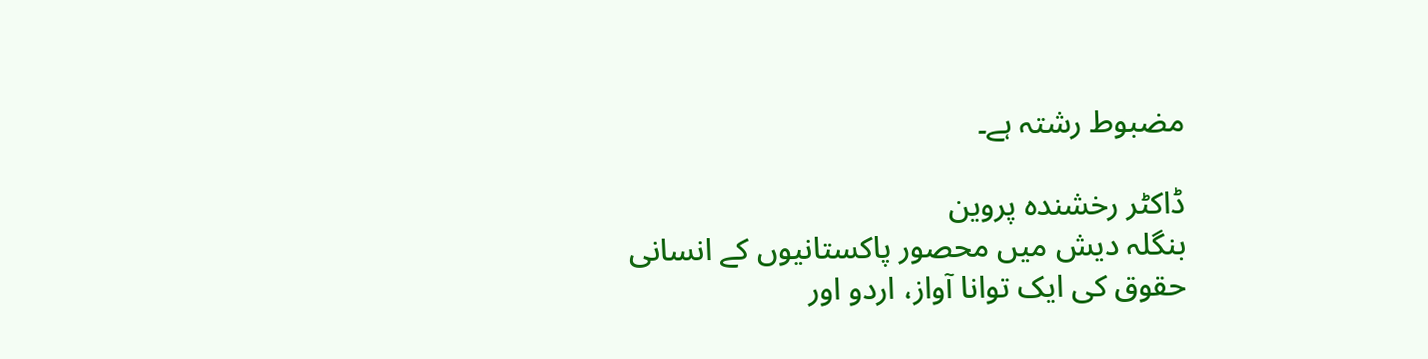مضبوط رشتہ ہے۔

ڈاکٹر رخشندہ پروین
بنگلہ دیش میں محصور پاکستانیوں کے انسانی حقوق کی ایک توانا آواز، اردو اور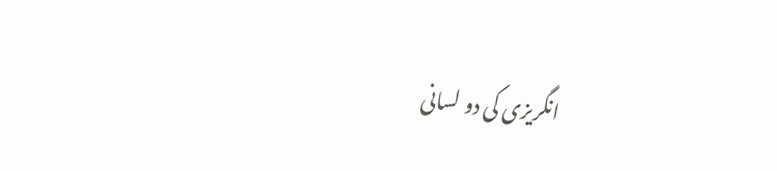انگریزی کی دو لسانی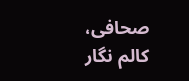صحافی، کالم نگار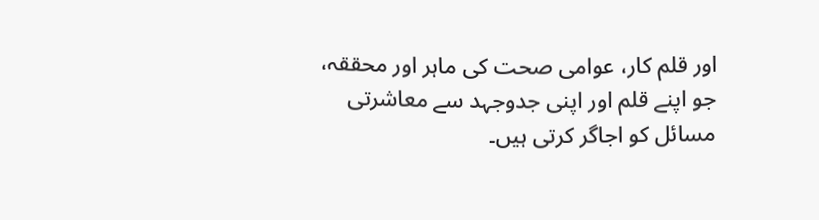اور قلم کار، عوامی صحت کی ماہر اور محققہ، جو اپنے قلم اور اپنی جدوجہد سے معاشرتی مسائل کو اجاگر کرتی ہیں۔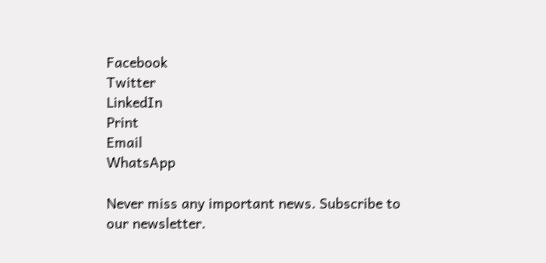Facebook
Twitter
LinkedIn
Print
Email
WhatsApp

Never miss any important news. Subscribe to our newsletter.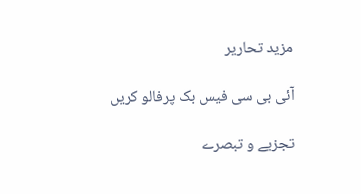مزید تحاریر

آئی بی سی فیس بک پرفالو کریں

تجزیے و تبصرے